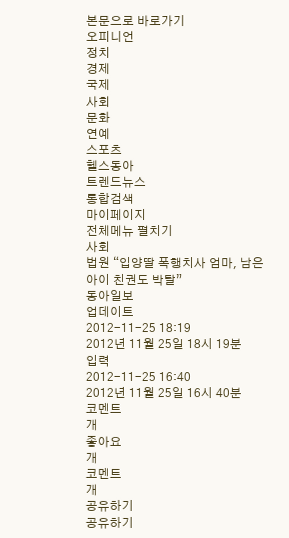본문으로 바로가기
오피니언
정치
경제
국제
사회
문화
연예
스포츠
헬스동아
트렌드뉴스
통합검색
마이페이지
전체메뉴 펼치기
사회
법원 “입양딸 폭행치사 엄마, 남은 아이 친권도 박탈”
동아일보
업데이트
2012-11-25 18:19
2012년 11월 25일 18시 19분
입력
2012-11-25 16:40
2012년 11월 25일 16시 40분
코멘트
개
좋아요
개
코멘트
개
공유하기
공유하기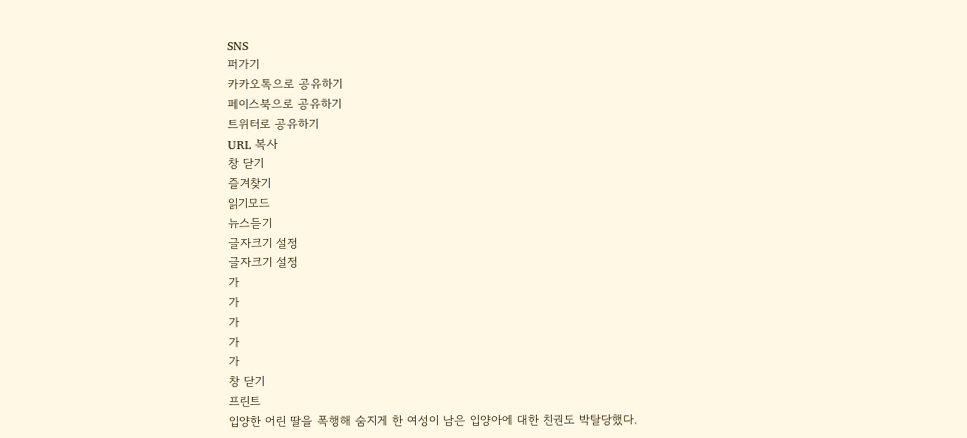SNS
퍼가기
카카오톡으로 공유하기
페이스북으로 공유하기
트위터로 공유하기
URL 복사
창 닫기
즐겨찾기
읽기모드
뉴스듣기
글자크기 설정
글자크기 설정
가
가
가
가
가
창 닫기
프린트
입양한 어린 딸을 폭행해 숨지게 한 여성이 남은 입양아에 대한 친권도 박탈당했다.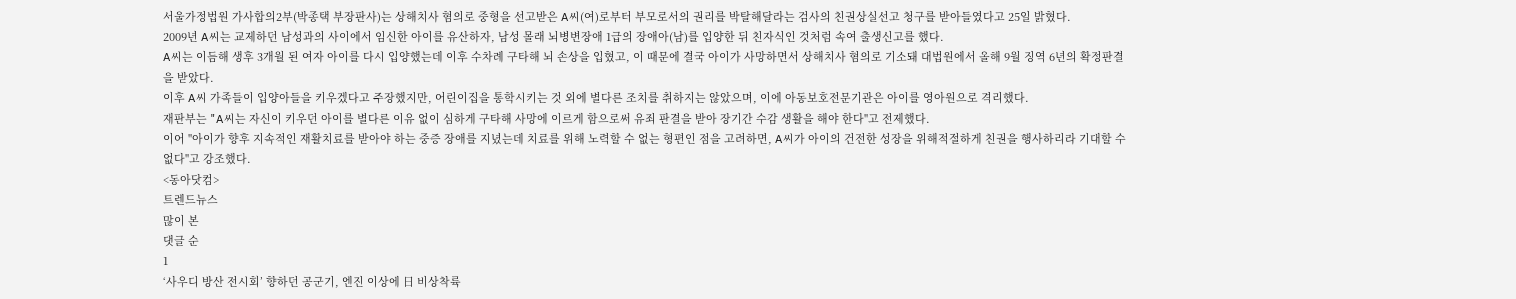서울가정법원 가사합의2부(박종택 부장판사)는 상해치사 혐의로 중형을 선고받은 A씨(여)로부터 부모로서의 권리를 박탈해달라는 검사의 친권상실선고 청구를 받아들였다고 25일 밝혔다.
2009년 A씨는 교제하던 남성과의 사이에서 임신한 아이를 유산하자, 남성 몰래 뇌병변장애 1급의 장애아(남)를 입양한 뒤 친자식인 것처럼 속여 출생신고를 했다.
A씨는 이듬해 생후 3개월 된 여자 아이를 다시 입양했는데 이후 수차례 구타해 뇌 손상을 입혔고, 이 때문에 결국 아이가 사망하면서 상해치사 혐의로 기소돼 대법원에서 올해 9월 징역 6년의 확정판결을 받았다.
이후 A씨 가족들이 입양아들을 키우겠다고 주장했지만, 어린이집을 통학시키는 것 외에 별다른 조치를 취하지는 않았으며, 이에 아동보호전문기관은 아이를 영아원으로 격리했다.
재판부는 "A씨는 자신이 키우던 아이를 별다른 이유 없이 심하게 구타해 사망에 이르게 함으로써 유죄 판결을 받아 장기간 수감 생활을 해야 한다"고 전제했다.
이어 "아이가 향후 지속적인 재활치료를 받아야 하는 중증 장애를 지녔는데 치료를 위해 노력할 수 없는 형편인 점을 고려하면, A씨가 아이의 건전한 성장을 위해적절하게 친권을 행사하리라 기대할 수 없다"고 강조했다.
<동아닷컴>
트렌드뉴스
많이 본
댓글 순
1
‘사우디 방산 전시회’ 향하던 공군기, 엔진 이상에 日 비상착륙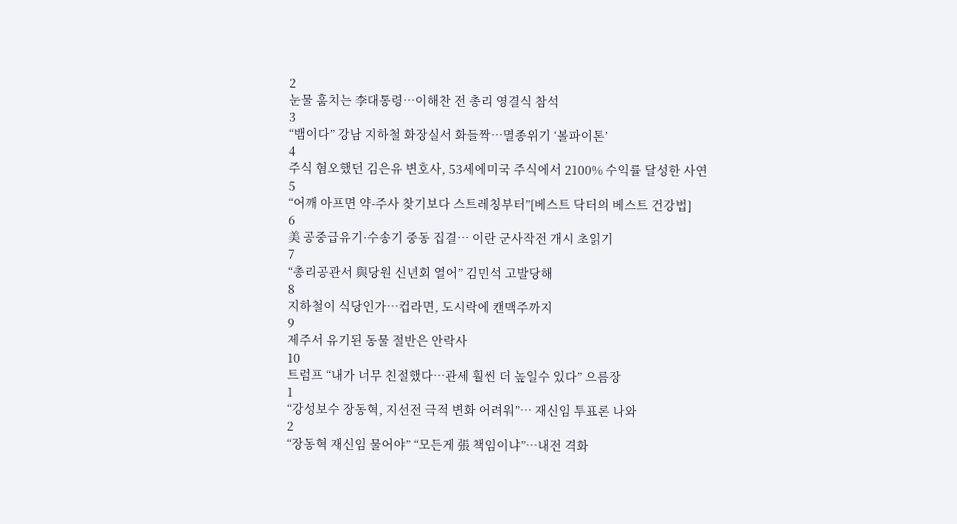2
눈물 훔치는 李대통령…이해찬 전 총리 영결식 참석
3
“뱀이다” 강남 지하철 화장실서 화들짝…멸종위기 ‘볼파이톤’
4
주식 혐오했던 김은유 변호사, 53세에미국 주식에서 2100% 수익률 달성한 사연
5
“어깨 아프면 약-주사 찾기보다 스트레칭부터”[베스트 닥터의 베스트 건강법]
6
美 공중급유기·수송기 중동 집결… 이란 군사작전 개시 초읽기
7
“총리공관서 與당원 신년회 열어” 김민석 고발당해
8
지하철이 식당인가…컵라면, 도시락에 캔맥주까지
9
제주서 유기된 동물 절반은 안락사
10
트럼프 “내가 너무 친절했다…관세 훨씬 더 높일수 있다” 으름장
1
“강성보수 장동혁, 지선전 극적 변화 어려워”… 재신임 투표론 나와
2
“장동혁 재신임 물어야” “모든게 張 책임이냐”…내전 격화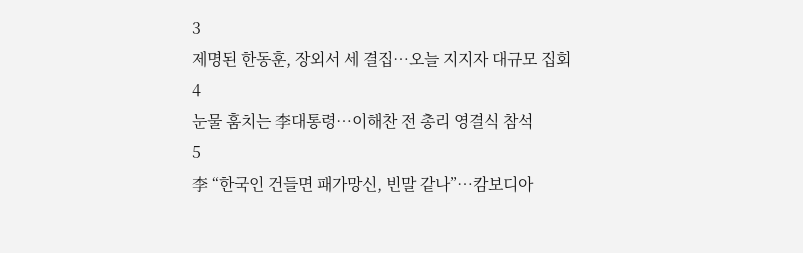3
제명된 한동훈, 장외서 세 결집…오늘 지지자 대규모 집회
4
눈물 훔치는 李대통령…이해찬 전 총리 영결식 참석
5
李 “한국인 건들면 패가망신, 빈말 같나”…캄보디아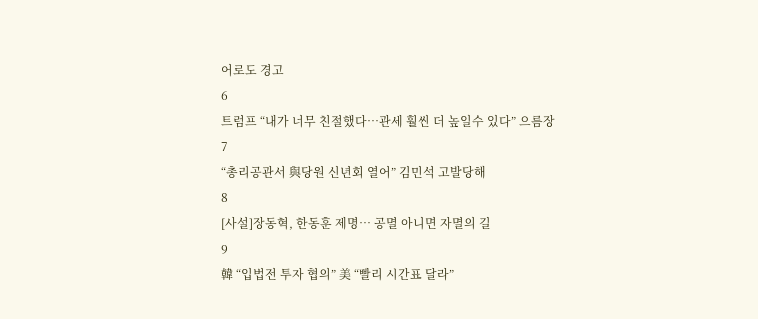어로도 경고
6
트럼프 “내가 너무 친절했다…관세 훨씬 더 높일수 있다” 으름장
7
“총리공관서 與당원 신년회 열어” 김민석 고발당해
8
[사설]장동혁, 한동훈 제명… 공멸 아니면 자멸의 길
9
韓 “입법전 투자 협의” 美 “빨리 시간표 달라”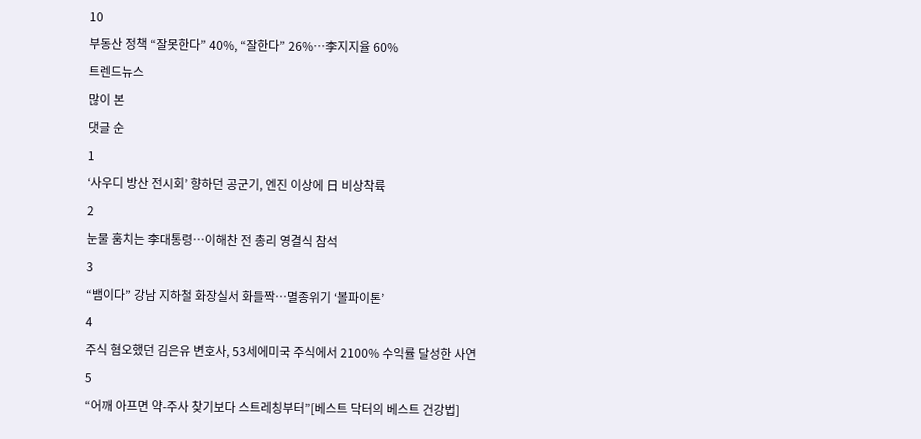10
부동산 정책 “잘못한다” 40%, “잘한다” 26%…李지지율 60%
트렌드뉴스
많이 본
댓글 순
1
‘사우디 방산 전시회’ 향하던 공군기, 엔진 이상에 日 비상착륙
2
눈물 훔치는 李대통령…이해찬 전 총리 영결식 참석
3
“뱀이다” 강남 지하철 화장실서 화들짝…멸종위기 ‘볼파이톤’
4
주식 혐오했던 김은유 변호사, 53세에미국 주식에서 2100% 수익률 달성한 사연
5
“어깨 아프면 약-주사 찾기보다 스트레칭부터”[베스트 닥터의 베스트 건강법]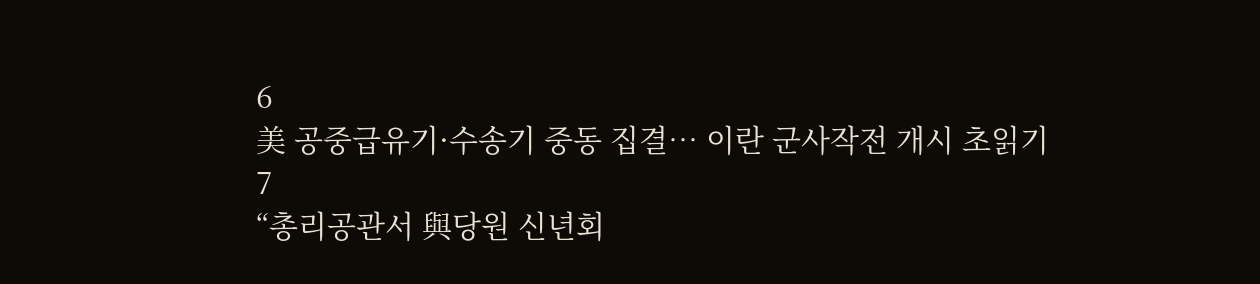6
美 공중급유기·수송기 중동 집결… 이란 군사작전 개시 초읽기
7
“총리공관서 與당원 신년회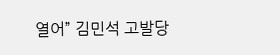열어” 김민석 고발당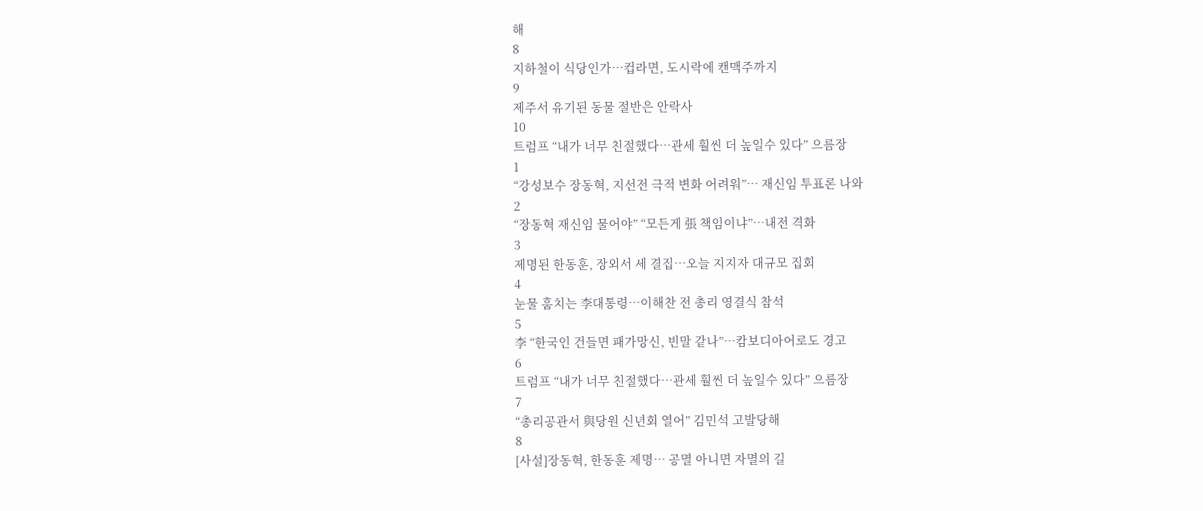해
8
지하철이 식당인가…컵라면, 도시락에 캔맥주까지
9
제주서 유기된 동물 절반은 안락사
10
트럼프 “내가 너무 친절했다…관세 훨씬 더 높일수 있다” 으름장
1
“강성보수 장동혁, 지선전 극적 변화 어려워”… 재신임 투표론 나와
2
“장동혁 재신임 물어야” “모든게 張 책임이냐”…내전 격화
3
제명된 한동훈, 장외서 세 결집…오늘 지지자 대규모 집회
4
눈물 훔치는 李대통령…이해찬 전 총리 영결식 참석
5
李 “한국인 건들면 패가망신, 빈말 같나”…캄보디아어로도 경고
6
트럼프 “내가 너무 친절했다…관세 훨씬 더 높일수 있다” 으름장
7
“총리공관서 與당원 신년회 열어” 김민석 고발당해
8
[사설]장동혁, 한동훈 제명… 공멸 아니면 자멸의 길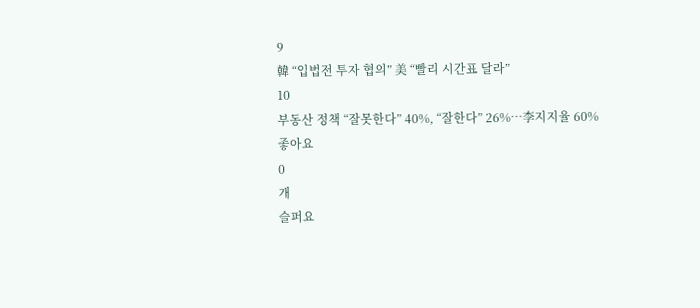9
韓 “입법전 투자 협의” 美 “빨리 시간표 달라”
10
부동산 정책 “잘못한다” 40%, “잘한다” 26%…李지지율 60%
좋아요
0
개
슬퍼요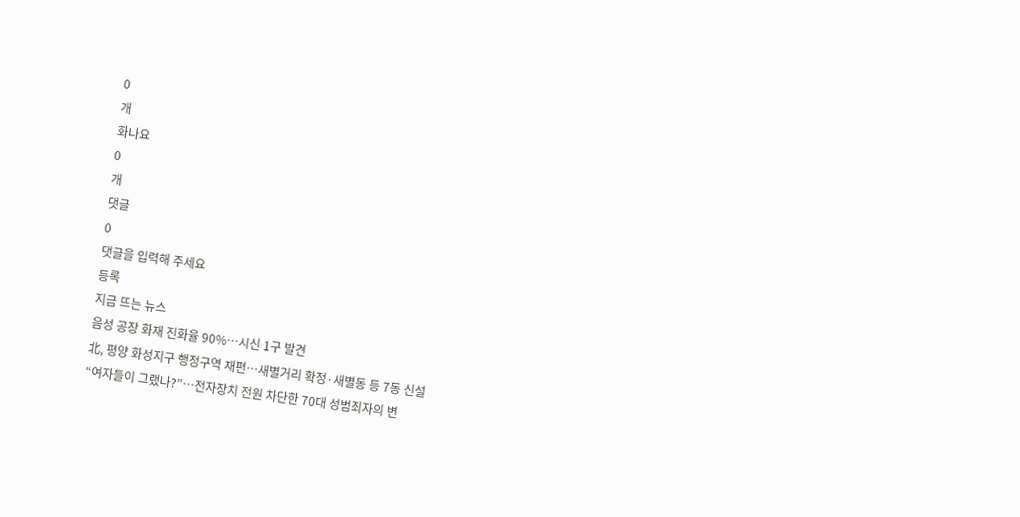0
개
화나요
0
개
댓글
0
댓글을 입력해 주세요
등록
지금 뜨는 뉴스
음성 공장 화재 진화율 90%…시신 1구 발견
北, 평양 화성지구 행정구역 재편…새별거리 확정·새별동 등 7동 신설
“여자들이 그랬나?”…전자장치 전원 차단한 70대 성범죄자의 변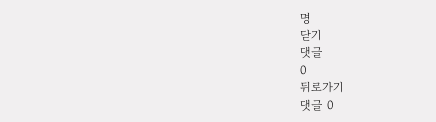명
닫기
댓글
0
뒤로가기
댓글 0